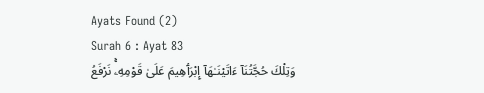Ayats Found (2)
Surah 6 : Ayat 83
وَتِلْكَ حُجَّتُنَآ ءَاتَيْنَـٰهَآ إِبْرَٲهِيمَ عَلَىٰ قَوْمِهِۦۚ نَرْفَعُ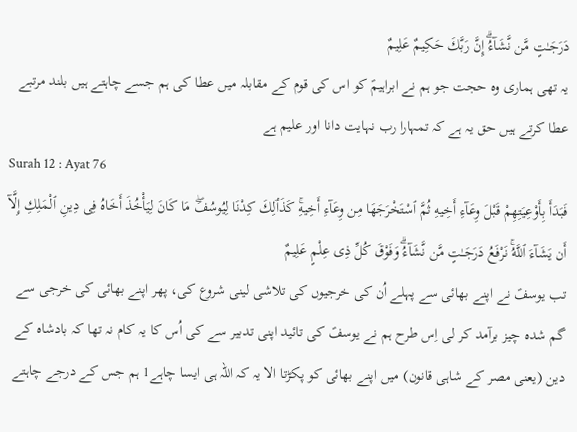دَرَجَـٰتٍ مَّن نَّشَآءُۗ إِنَّ رَبَّكَ حَكِيمٌ عَلِيمٌ
یہ تھی ہماری وہ حجت جو ہم نے ابراہیمؑ کو اس کی قوم کے مقابلہ میں عطا کی ہم جسے چاہتے ہیں بلند مرتبے عطا کرتے ہیں حق یہ ہے کہ تمہارا رب نہایت دانا اور علیم ہے
Surah 12 : Ayat 76
فَبَدَأَ بِأَوْعِيَتِهِمْ قَبْلَ وِعَآءِ أَخِيهِ ثُمَّ ٱسْتَخْرَجَهَا مِن وِعَآءِ أَخِيهِۚ كَذَٲلِكَ كِدْنَا لِيُوسُفَۖ مَا كَانَ لِيَأْخُذَ أَخَاهُ فِى دِينِ ٱلْمَلِكِ إِلَّآ أَن يَشَآءَ ٱللَّهُۚ نَرْفَعُ دَرَجَـٰتٍ مَّن نَّشَآءُۗ وَفَوْقَ كُلِّ ذِى عِلْمٍ عَلِيمٌ
تب یوسفؑ نے اپنے بھائی سے پہلے اُن کی خرجیوں کی تلاشی لینی شروع کی، پھر اپنے بھائی کی خرجی سے گم شدہ چیز برآمد کر لی اِس طرح ہم نے یوسفؑ کی تائید اپنی تدبیر سے کی اُس کا یہ کام نہ تھا کہ بادشاہ کے دین (یعنی مصر کے شاہی قانون) میں اپنے بھائی کو پکڑتا الا یہ کہ اللہ ہی ایسا چاہے1 ہم جس کے درجے چاہتے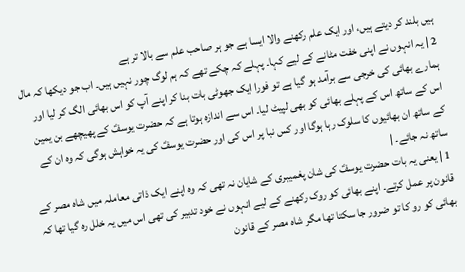ہیں بلند کر دیتے ہیں، اور ایک علم رکھنے والا ایسا ہے جو ہر صاحب علم سے بالا تر ہے
2 | یہ انہوں نے اپنی خفت مٹانے کے لیے کہا۔ پہلے کہ چکے تھے کہ ہم لوگ چور نہیں ہیں۔ اب جو دیکھا کہ مال ہمارے بھائی کی خرجی سے برآمد ہو گیا ہے تو فورا ایک جھوٹی بات بنا کر اپنے آپ کو اس بھائی الگ کر لیا اور اس کے ساتھ اس کے پہلے بھائی کو بھی لپیٹ لیا۔ اس سے اندازہ ہوتا ہے کہ حضرت یوسفؑ کے پھیچھے بن یمین کے ساتھ ان بھائیوں کا سلوک رہا ہوگا اور کس نبا پر اس کی اور حضرت یوسفؑ کی یہ خواہش ہوگی کہ وہ ان کے ساتھ نہ جائے۔ |
1 | یعنی یہ بات حضرت یوسفؑ کی شان پغمیبری کے شایان نہ تھی کہ وہ اپنے ایک ذاتی معاملہ میں شاہ مصر کے قانون پر عمل کرتے۔ اپنے بھائی کو روک رکھنے کے لیے انہوں نے خود تدبیر کی تھی اس میں یہ خلل رہ گیا تھا کہ بھائی کو رو کا تو ضرور جا سکتا تھا مگر شاہ مصر کے قانون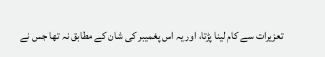تعزیرات سے کام لینا پڑتا، اور یہ اس پغمیبر کی شان کے مطابق نہ تھا جس نے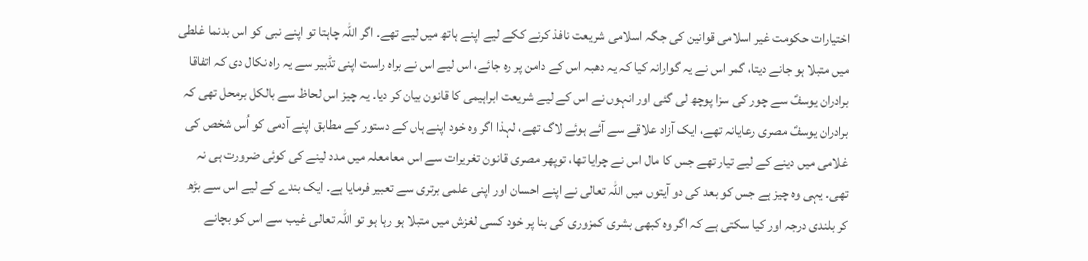اختیارات حکومت غیر اسلامی قوانین کی جگہ اسلامی شریعت نافذ کرنے ککے لیے اپنے ہاتھ میں لیے تھے۔ اگر اللہ چاہتا تو اپنے نبی کو اس بدنما غلطی میں متبلا ہو جانے دیتا، گمر اس نے یہ گوارانہ کیا کہ یہ دھبہ اس کے دامن پر رہ جائے، اس لیے اس نے براہ راست اپنی تڈبیر سے یہ راہ نکال دی کہ اتفاقا برادران یوسفؑ سے چور کی سزا پوچھ لی گئی اور انہوں نے اس کے لیے شریعت ابراہیمی کا قانون بیان کر دیا۔ یہ چیز اس لحاظ سے بالکل برمحل تھی کہ برادران یوسفؑ مصری رعایانہ تھے، ایک آزاد علاقے سے آئے ہوئے لاگ تھے، لہذا اگر وہ خود اپنے ہاں کے دستور کے مطابق اپنے آدمی کو اُس شخص کی غلامی میں دینے کے لیے تیار تھے جس کا مال اس نے چرایا تھا، توپھر مصری قانون تغریرات سے اس معامعلہ میں مدد لینے کی کوئی ضرورت ہی نہ تھی۔ یہی وہ چیز ہے جس کو بعد کی دو آیتوں میں اللہ تعالی نے اپنے احسان اور اپنی علمی برتری سے تعبیر فرمایا ہے۔ ایک بندے کے لیے اس سے بڑھ کر بلندی درجہ اور کیا سکتی ہے کہ اگر وہ کبھی بشری کمزوری کی بنا پر خود کسی لغزش میں متبلا ہو رہا ہو تو اللہ تعالی غیب سے اس کو بچانے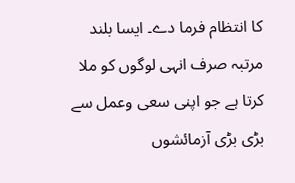کا انتظام فرما دے۔ ایسا بلند مرتبہ صرف انہی لوگوں کو ملا کرتا ہے جو اپنی سعی وعمل سے بڑی بڑی آزمائشوں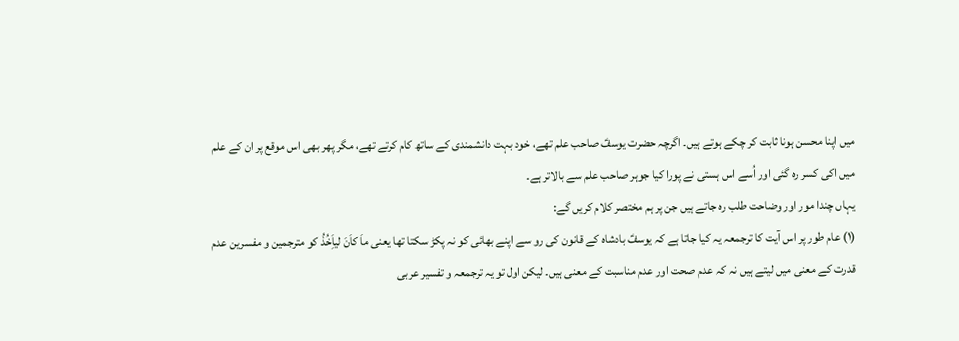میں اپنا محسن ہونا ثابت کر چکے ہوتے ہیں۔ اگرچہ حضرت یوسفؑ صاحب علم تھے، خود بہت دانشمندی کے ساتھ کام کرتے تھے، مگر پھر بھی اس موقع پر ان کے علم میں اکی کسر رہ گئی اور اُسے اس ہستی نے پورا کیا جوہر صاحب علم سے بالاتر ہے۔
یہاں چندا مور اور وضاحت طلب رہ جاتے ہیں جن پر ہم مختصر کلام کریں گے:
(۱) عام طور پر اس آیت کا ترجمعہ یہ کیا جاتا ہے کہ یوسفؑ بادشاہ کے قانون کی رو سے اپنے بھائی کو نہ پکڑ سکتا تھا یعنی ماَ کاَنَ لیاَِخُذُ کو مترجمین و مفسرین عدم قدرت کے معنی میں لیتے ہیں نہ کہ عدم صحت اور عدم مناسبت کے معنی ہیں۔ لیکن اول تو یہ ترجمعہ و تفسیر عربی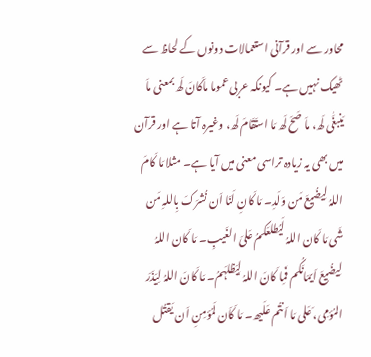محاور سے اور قرآنی استعمالات دونوں کے لحاظ سے ٹھیک نہیں ہے۔ کیونکہ عربی عموما ماَکَانَ لَھ بمعنی ماَ یَنبغَٰی لَھ، ماَ صَحَ لَھ مَا استَقَامَ لَھ، وغیرہ آتا ہے اور قرآن میں بھی یہ زیادہ تراسی معنی میں آیا ہے۔ مثلا مَا کَامَ اللہُ لِیضُیعَ مَن وَلَدِ۔ مَا کَانِ لَنَا اَن نُشرَکَ بِاللہِ مَن شَی مَا کَان اللہُ لَیُطلعَکمُ عَلیَ الغَیبِ۔ مَا کَان اللہُ لِیضُیعَ اَیمَانَکُم فَمِا کَانَ اللہُ لِیَظلہَمُ۔ مَا کَانَ اللہُ لِیَذَرَ المُؤمِی،َ عَلی مَا اَنتُم عَلَیھ۔ مَا کَاَن لَمُؤمِنِ اَن یَقتُل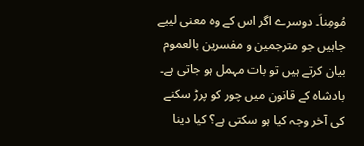مُومِناَ۔ دوسرے اگر اس کے وہ معنی لییے جاہیں جو مترجمین و مفسرین بالعموم بیان کرتے ہیں تو بات مہمل ہو جاتی ہے۔ بادشاہ کے قانون میں چور کو پرڑ سکنے کی آخر وجہ کیا ہو سکتی ہے؟ کیا دینا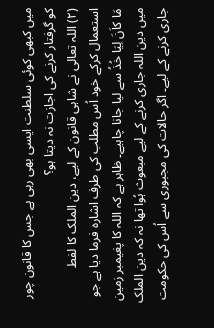میں کبھی کوئی سلطنت ایسی بھی رہی ہے جس کا قانون چور کو گرفتار کرنے کی اجازت نہ دیتا ہو؟
(۲) اللہ تعالی نے شاہی قانون کے لیے، دین الملک کا لفط استعمال کرکے خود اُس مطلب کی طرف اشارہ فرما دیا ہے جو مَا کاَنَ لِیَا خُذُ سے لیا جانا چاہیے۔ ظاہر ہے کہ اللہ کا پغیمبر زمین میں دین اللہ جاری کرنے کے لیے مبعوث ہُوا تھا نہ کہ دین الملک جاری کرنے کے لیے۔ اگر حالات کی مجبوری سے اُس کی حکومت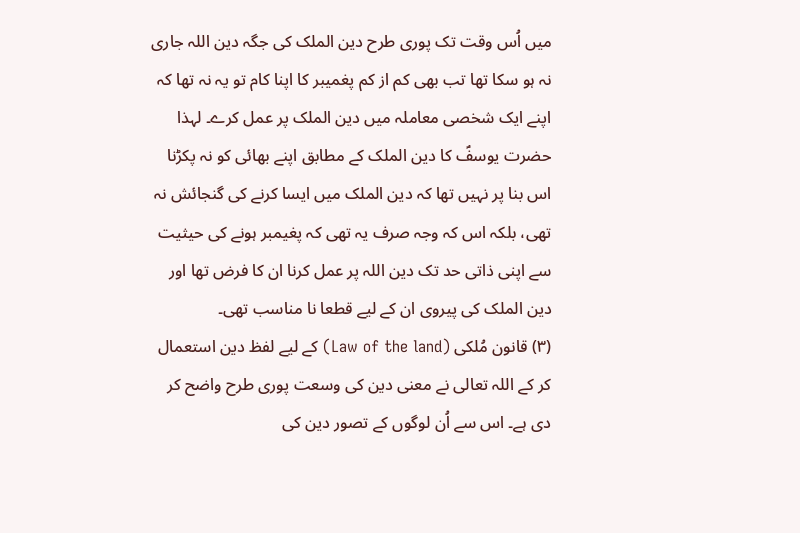میں اُس وقت تک پوری طرح دین الملک کی جگہ دین اللہ جاری نہ ہو سکا تھا تب بھی کم از کم پغمیبر کا اپنا کام تو یہ نہ تھا کہ اپنے ایک شخصی معاملہ میں دین الملک پر عمل کرے۔ لہذا حضرت یوسفؑ کا دین الملک کے مطابق اپنے بھائی کو نہ پکڑنا اس بنا پر نہیں تھا کہ دین الملک میں ایسا کرنے کی گنجائش نہ تھی، بلکہ اس کہ وجہ صرف یہ تھی کہ پغیمبر ہونے کی حیثیت سے اپنی ذاتی حد تک دین اللہ پر عمل کرنا ان کا فرض تھا اور دین الملک کی پیروی ان کے لیے قطعا نا مناسب تھی۔
(۳) قانون مُلکی (Law of the land) کے لیے لفظ دین استعمال کر کے اللہ تعالی نے معنی دین کی وسعت پوری طرح واضح کر دی ہے۔ اس سے اُن لوگوں کے تصور دین کی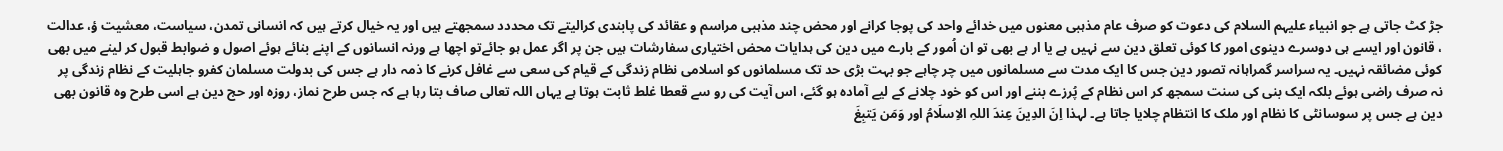جڑ کٹ جاتی ہے جو انبیاء علیہم السلام کی دعوت کو صرف عام مذہبی معنوں میں خدائے واحد کی پوجا کرانے اور محض چند مذہبی مراسم و عقائد کی پابندی کرالیتے تک محددد سمجھتے ہیں اور یہ خیال کرتے ہیں کہ انسانی تمدن، سیاست، معشیت ؤ، عدالت ، قانون اور ایسے ہی دوسرے دینوی امور کا کوئی تعلق دین سے نہیں ہے یا ار ہے بھی تو ان اُمور کے بارے میں دین کی ہدایات محض اختیاری سفارشات ہیں جن پر اگر عمل ہو جائےتو اچھا ہے ورنہ انسانوں کے اپنے بنائے ہوئے اصول و ضوابط قبول کر لینے میں بھی کوئی مضائقہ نہیں۔ یہ سراسر گمراہانہ تصور دین جس کا ایک مدت سے مسلمانوں میں چر چاہے جو بہت بڑی حد تک مسلمانوں کو اسلامی نظام زندگی کے قیام کی سعی سے غافل کرنے کا ذمہ دار ہے جس کی بدولت مسلمان کفرو جاہلیت کے نظام زندگی پر نہ صرف راضی ہوئے بلکہ ایک بنی کی سنت سمجھ کر اس نظام کے پُرزے بننے اور اس کو خود چلانے کے لیے آمادہ ہو گئے، اس آیت کی رو سے قعطا غلط ثابت ہوتا ہے یہاں اللہ تعالی صاف بتا رہا ہے کہ جس طرح نماز، روزہ اور حج دین ہے اسی طرح وہ قانون بھی دین ہے جس پر سوسانٹی کا نظام اور ملک کا انتظام چلایا جاتا ہے۔ لہذا اِنَ الدِینَ عِندَ اللہِ الاِسلَامُ اور وَمَن یَتبِغَ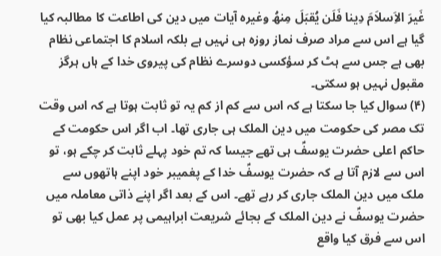غَیرَ الاَِسلاَمَ دِینا فَلَن یُقبَلَ مِنھُ وغیرہ آیات میں دین کی اطاعت کا مطالبہ کیا گیا ہے اس سے مراد صرف نماز روزہ ہی نہیں ہے بلکہ اسلام کا اجتماعی نظام بھی ہے جس سے ہٹ کر سؤکسی دوسرے نظام کی پیروی خدا کے ہاں ہرگز مقبول نہیں ہو سکتی۔
(۴) سوال کیا جا سکتا ہے کہ اس سے کم از کم یہ تو ثابت ہوتا ہے کہ اس وقت تک مصر کی حکومت میں دین الملک ہی جاری تھا۔ اب اگر اس حکومت کے حاکم اعلی حضرت یوسفؑ ہی تھے جیسا کہ تم خود پہلے ثابت کر چکے ہو، تو اس سے لازم آتا ہے کہ حضرت یوسفؑ خدا کے پغمیبر خود اپنے ہاتھوں سے ملک میں دین الملک جاری کر رہے تھے۔ اس کے بعد اگر اپنے ذاتی معاملہ میں حضرت یوسفؑ نے دین الملک کے بجائے شریعت ابراہیمی پر عمل کیا بھی تو اس سے فرق کیا واقع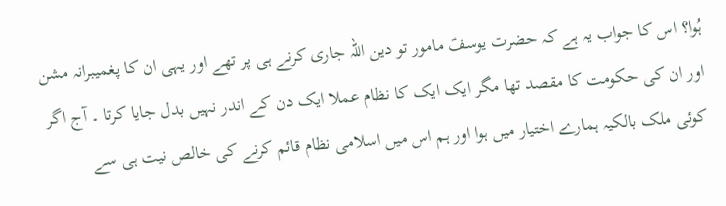ہُوا؟ اس کا جواب یہ ہے کہ حضرت یوسفؑ مامور تو دین اللہ جاری کرنے ہی پر تھے اور یہی ان کا پغمیبرانہ مشن اور ان کی حکومت کا مقصد تھا مگر ایک ایک کا نظام عملا ایک دن کے اندر نہیں بدل جایا کرتا ۔ آج اگر کوئی ملک بالکیہ ہمارے اختیار میں ہوا اور ہم اس میں اسلامی نظام قائم کرنے کی خالص نیت ہی سے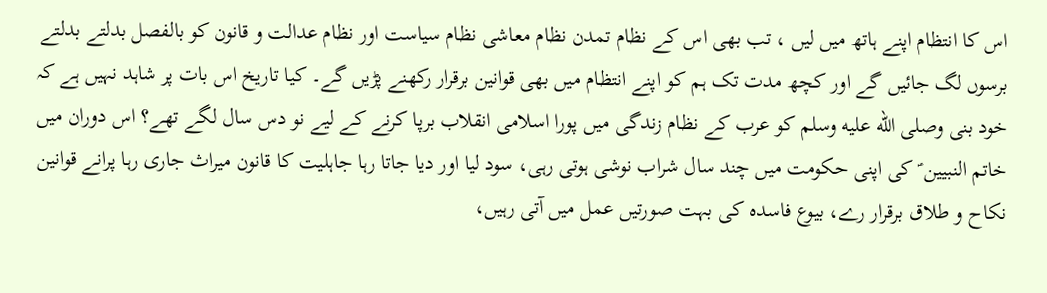اس کا انتظام اپنے ہاتھ میں لیں ، تب بھی اس کے نظام تمدن نظام معاشی نظام سیاست اور نظام عدالت و قانون کو بالفصل بدلتے بدلتے برسوں لگ جائیں گے اور کچھ مدت تک ہم کو اپنے انتظام میں بھی قوانین برقرار رکھنے پڑیں گے۔ کیا تاریخ اس بات پر شاہد نہیں ہے کہ خود بنی وصلى الله عليه وسلم کو عرب کے نظام زندگی میں پورا اسلامی انقلاب برپا کرنے کے لیے نو دس سال لگے تھے؟ اس دوران میں خاتم النبیین ؑ کی اپنی حکومت میں چند سال شراب نوشی ہوتی رہی، سود لیا اور دیا جاتا رہا جاہلیت کا قانون میراث جاری رہا پرانے قوانین نکاح و طلاق برقرار رے، بیوع فاسدہ کی بہت صورتیں عمل میں آتی رہیں،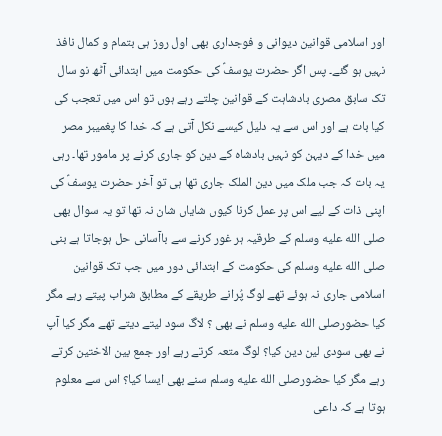اور اسلامی قوانین دیوانی و فوجداری بھی اول روز ہی بتمام و کمال نافذ نہیں ہو گئے۔ پس اگر حضرت یوسفؑ کی حکومت میں ابتدائی آٹھ نو سال تک سابق مصری بادشاہت کے قوانین چلتے رہے ہوں تو اس میں تعجب کی کیا بات ہے اور اس سے یہ دلیل کیسے نکل آتی ہے کہ خدا کا پغمیبر مصر میں خدا کے دیہن کو نہیں بادشاہ کے دین کو جاری کرنے پر مامور تھا۔ رہی یہ بات کہ جب ملک میں دین الملک جاری تھا ہی تو آخر حضرت یوسفؑ کی اپنی ذات کے لیے اس پر عمل کرنا کیوں شایاں شان نہ تھا تو یہ سوال بھی صلى الله عليه وسلم کے طرقیہ ہر غور کرنے سے باآسانی حل ہوجاتا ہے بنی صلى الله عليه وسلم کی حکومت کے ابتدائی دور میں جب تک قوانین اسلامی جاری نہ ہوئے تھے لوگ پُرانے طریقے کے مطابق شراب پیتے رہے مگر کیا حضورصلى الله عليه وسلم نے بھی ؟ لاگ سود لیتے دیتے تھے مگر کیا آپ نے بھی سودی لین دین کیا؟ لوگ متعہ کرتے رہے اور جمع بین الاختین کرتے رہے مگر کیا حضورصلى الله عليه وسلم سنے بھی ایسا کیا؟ اس سے معلوم ہوتا ہے کہ داعی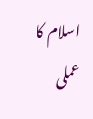اسلام کا عملی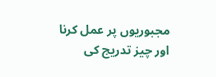مجبوریوں پر عمل کرنا اور چیز تدریج کی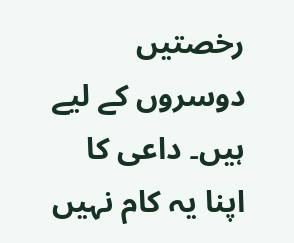رخصتیں دوسروں کے لیے ہیں۔ داعی کا اپنا یہ کام نہیں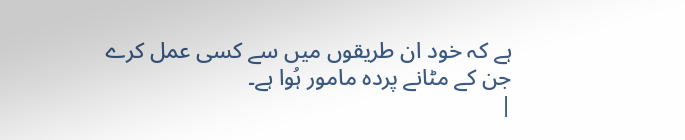ہے کہ خود ان طریقوں میں سے کسی عمل کرے جن کے مٹانے پردہ مامور ہُوا ہے۔
|